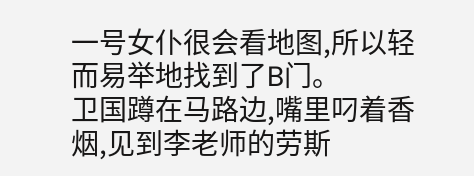一号女仆很会看地图,所以轻而易举地找到了B门。
卫国蹲在马路边,嘴里叼着香烟,见到李老师的劳斯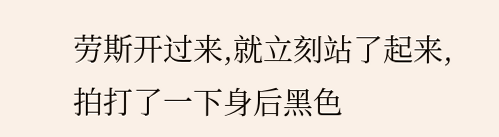劳斯开过来,就立刻站了起来,拍打了一下身后黑色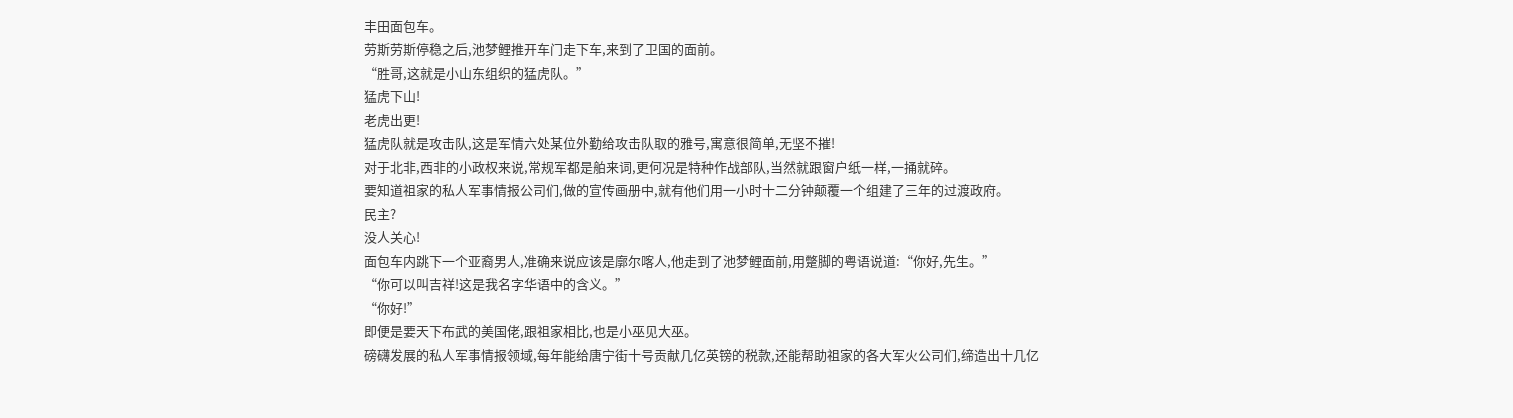丰田面包车。
劳斯劳斯停稳之后,池梦鲤推开车门走下车,来到了卫国的面前。
“胜哥,这就是小山东组织的猛虎队。”
猛虎下山!
老虎出更!
猛虎队就是攻击队,这是军情六处某位外勤给攻击队取的雅号,寓意很简单,无坚不摧!
对于北非,西非的小政权来说,常规军都是舶来词,更何况是特种作战部队,当然就跟窗户纸一样,一捅就碎。
要知道祖家的私人军事情报公司们,做的宣传画册中,就有他们用一小时十二分钟颠覆一个组建了三年的过渡政府。
民主?
没人关心!
面包车内跳下一个亚裔男人,准确来说应该是廓尔喀人,他走到了池梦鲤面前,用蹩脚的粤语说道:“你好,先生。”
“你可以叫吉祥!这是我名字华语中的含义。”
“你好!”
即便是要天下布武的美国佬,跟祖家相比,也是小巫见大巫。
磅礴发展的私人军事情报领域,每年能给唐宁街十号贡献几亿英镑的税款,还能帮助祖家的各大军火公司们,缔造出十几亿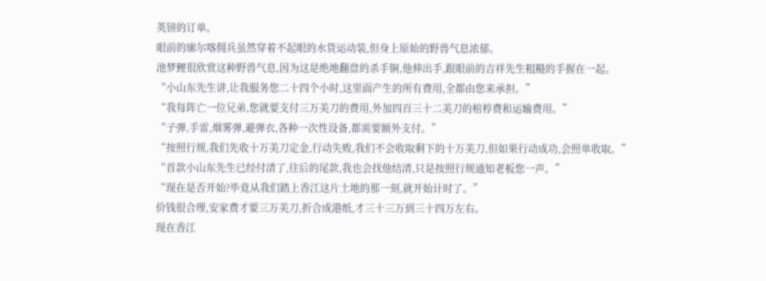英镑的订单。
眼前的廓尔喀佣兵虽然穿着不起眼的水货运动装,但身上原始的野兽气息浓郁。
池梦鲤很欣赏这种野兽气息,因为这是绝地翻盘的杀手锏,他伸出手,跟眼前的吉祥先生粗糙的手握在一起。
“小山东先生讲,让我服务您二十四个小时,这里面产生的所有费用,全都由您来承担。”
“我每阵亡一位兄弟,您就要支付三万美刀的费用,外加四百三十二美刀的棺椁费和运输费用。”
“子弹,手雷,烟雾弹,避弹衣,各种一次性设备,都需要额外支付。”
“按照行规,我们先收十万美刀定金,行动失败,我们不会收取剩下的十万美刀,但如果行动成功,会照单收取。”
“首款小山东先生已经付清了,往后的尾款,我也会找他结清,只是按照行规通知老板您一声。”
“现在是否开始?毕竟从我们踏上香江这片土地的那一刻,就开始计时了。”
价钱很合理,安家费才要三万美刀,折合成港纸,才三十三万到三十四万左右。
现在香江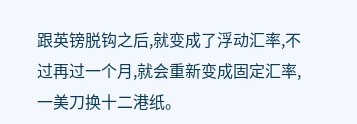跟英镑脱钩之后,就变成了浮动汇率,不过再过一个月,就会重新变成固定汇率,一美刀换十二港纸。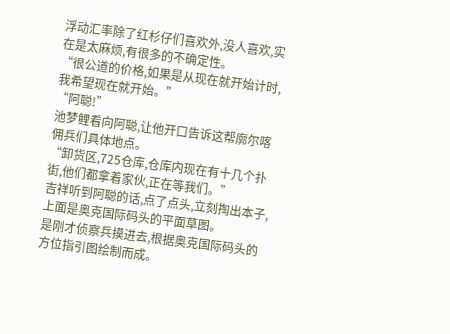浮动汇率除了红杉仔们喜欢外,没人喜欢,实在是太麻烦,有很多的不确定性。
“很公道的价格,如果是从现在就开始计时,我希望现在就开始。”
“阿聪!”
池梦鲤看向阿聪,让他开口告诉这帮廓尔喀佣兵们具体地点。
“卸货区,725仓库,仓库内现在有十几个扑街,他们都拿着家伙,正在等我们。”
吉祥听到阿聪的话,点了点头,立刻掏出本子,上面是奥克国际码头的平面草图。
是刚才侦察兵摸进去,根据奥克国际码头的方位指引图绘制而成。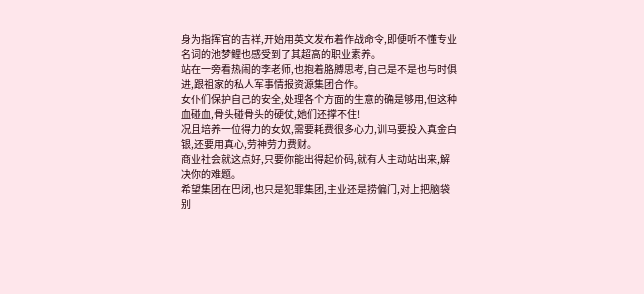身为指挥官的吉祥,开始用英文发布着作战命令,即便听不懂专业名词的池梦鲤也感受到了其超高的职业素养。
站在一旁看热闹的李老师,也抱着胳膊思考,自己是不是也与时俱进,跟祖家的私人军事情报资源集团合作。
女仆们保护自己的安全,处理各个方面的生意的确是够用,但这种血碰血,骨头碰骨头的硬仗,她们还撑不住!
况且培养一位得力的女奴,需要耗费很多心力,训马要投入真金白银,还要用真心,劳神劳力费财。
商业社会就这点好,只要你能出得起价码,就有人主动站出来,解决你的难题。
希望集团在巴闭,也只是犯罪集团,主业还是捞偏门,对上把脑袋别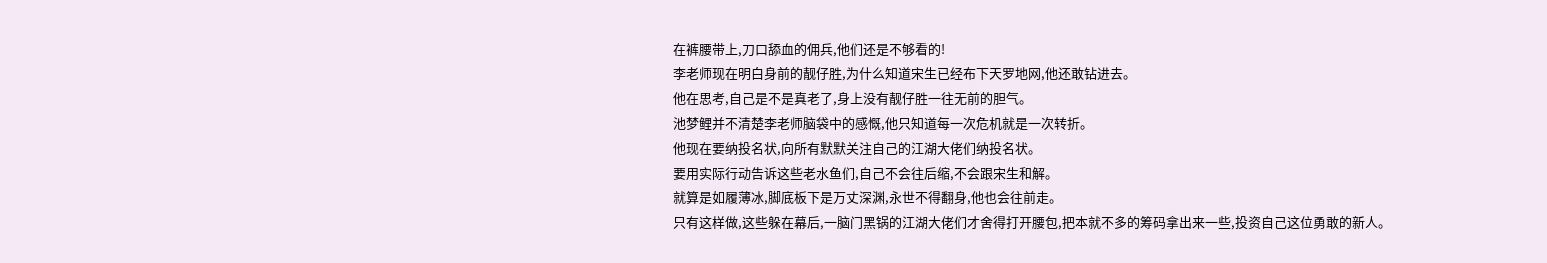在裤腰带上,刀口舔血的佣兵,他们还是不够看的!
李老师现在明白身前的靓仔胜,为什么知道宋生已经布下天罗地网,他还敢钻进去。
他在思考,自己是不是真老了,身上没有靓仔胜一往无前的胆气。
池梦鲤并不清楚李老师脑袋中的感慨,他只知道每一次危机就是一次转折。
他现在要纳投名状,向所有默默关注自己的江湖大佬们纳投名状。
要用实际行动告诉这些老水鱼们,自己不会往后缩,不会跟宋生和解。
就算是如履薄冰,脚底板下是万丈深渊,永世不得翻身,他也会往前走。
只有这样做,这些躲在幕后,一脑门黑锅的江湖大佬们才舍得打开腰包,把本就不多的筹码拿出来一些,投资自己这位勇敢的新人。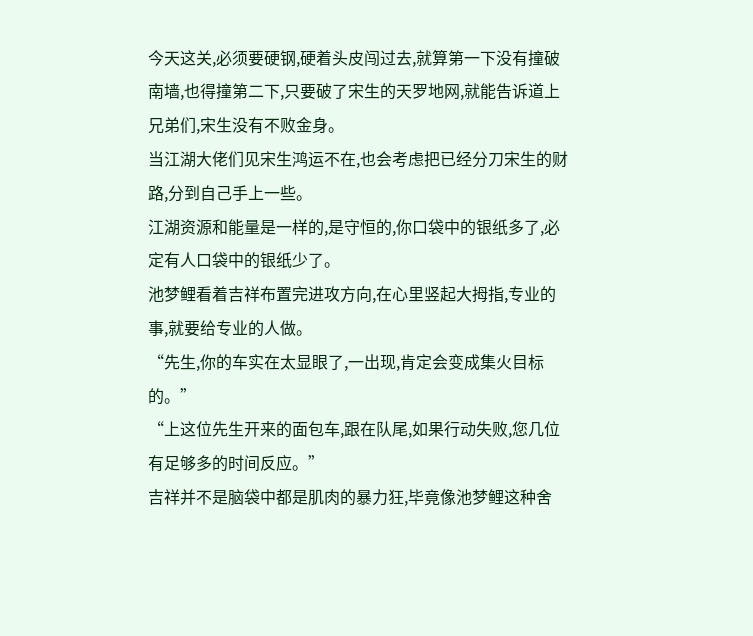今天这关,必须要硬钢,硬着头皮闯过去,就算第一下没有撞破南墙,也得撞第二下,只要破了宋生的天罗地网,就能告诉道上兄弟们,宋生没有不败金身。
当江湖大佬们见宋生鸿运不在,也会考虑把已经分刀宋生的财路,分到自己手上一些。
江湖资源和能量是一样的,是守恒的,你口袋中的银纸多了,必定有人口袋中的银纸少了。
池梦鲤看着吉祥布置完进攻方向,在心里竖起大拇指,专业的事,就要给专业的人做。
“先生,你的车实在太显眼了,一出现,肯定会变成集火目标的。”
“上这位先生开来的面包车,跟在队尾,如果行动失败,您几位有足够多的时间反应。”
吉祥并不是脑袋中都是肌肉的暴力狂,毕竟像池梦鲤这种舍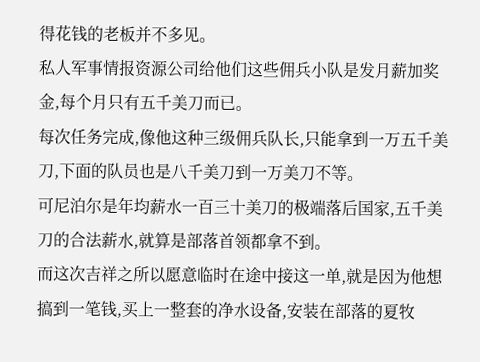得花钱的老板并不多见。
私人军事情报资源公司给他们这些佣兵小队是发月薪加奖金,每个月只有五千美刀而已。
每次任务完成,像他这种三级佣兵队长,只能拿到一万五千美刀,下面的队员也是八千美刀到一万美刀不等。
可尼泊尔是年均薪水一百三十美刀的极端落后国家,五千美刀的合法薪水,就算是部落首领都拿不到。
而这次吉祥之所以愿意临时在途中接这一单,就是因为他想搞到一笔钱,买上一整套的净水设备,安装在部落的夏牧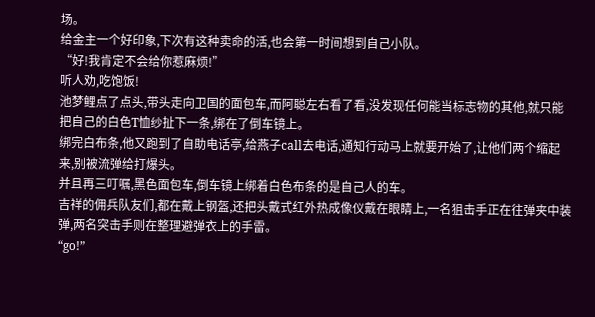场。
给金主一个好印象,下次有这种卖命的活,也会第一时间想到自己小队。
“好!我肯定不会给你惹麻烦!”
听人劝,吃饱饭!
池梦鲤点了点头,带头走向卫国的面包车,而阿聪左右看了看,没发现任何能当标志物的其他,就只能把自己的白色T恤纱扯下一条,绑在了倒车镜上。
绑完白布条,他又跑到了自助电话亭,给燕子call去电话,通知行动马上就要开始了,让他们两个缩起来,别被流弹给打爆头。
并且再三叮嘱,黑色面包车,倒车镜上绑着白色布条的是自己人的车。
吉祥的佣兵队友们,都在戴上钢盔,还把头戴式红外热成像仪戴在眼睛上,一名狙击手正在往弹夹中装弹,两名突击手则在整理避弹衣上的手雷。
“go!”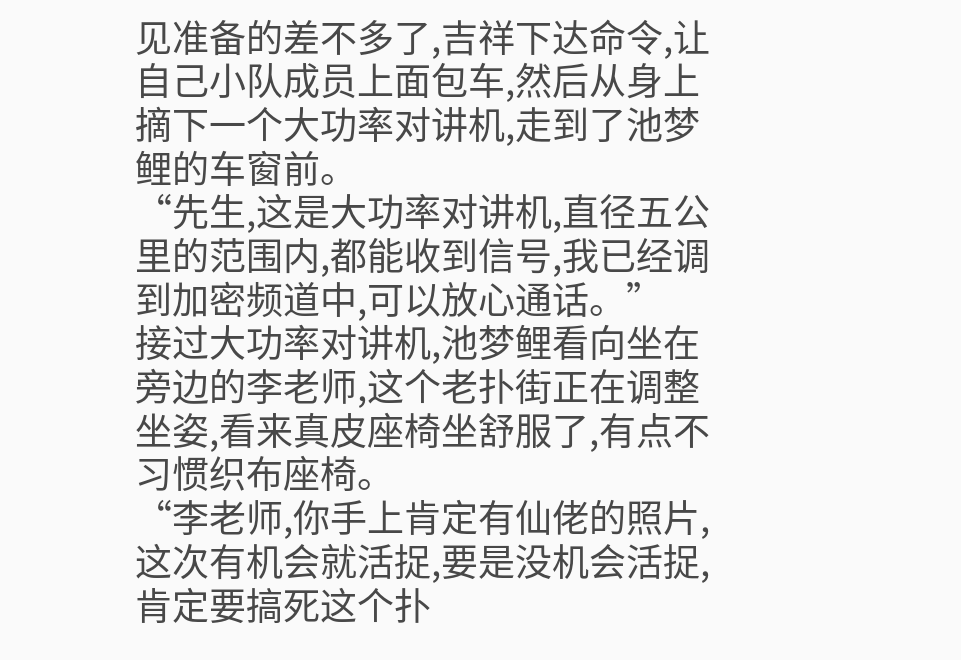见准备的差不多了,吉祥下达命令,让自己小队成员上面包车,然后从身上摘下一个大功率对讲机,走到了池梦鲤的车窗前。
“先生,这是大功率对讲机,直径五公里的范围内,都能收到信号,我已经调到加密频道中,可以放心通话。”
接过大功率对讲机,池梦鲤看向坐在旁边的李老师,这个老扑街正在调整坐姿,看来真皮座椅坐舒服了,有点不习惯织布座椅。
“李老师,你手上肯定有仙佬的照片,这次有机会就活捉,要是没机会活捉,肯定要搞死这个扑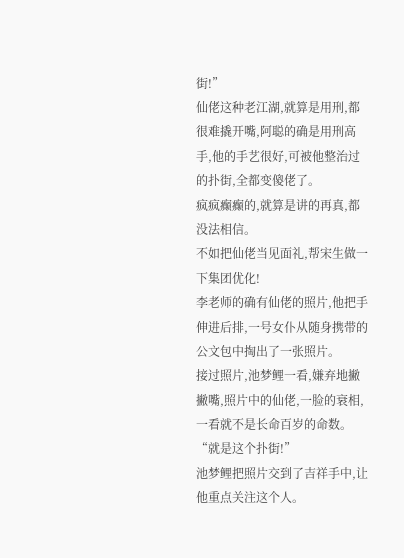街!”
仙佬这种老江湖,就算是用刑,都很难撬开嘴,阿聪的确是用刑高手,他的手艺很好,可被他整治过的扑街,全都变傻佬了。
疯疯癫癫的,就算是讲的再真,都没法相信。
不如把仙佬当见面礼,帮宋生做一下集团优化!
李老师的确有仙佬的照片,他把手伸进后排,一号女仆从随身携带的公文包中掏出了一张照片。
接过照片,池梦鲤一看,嫌弃地撇撇嘴,照片中的仙佬,一脸的衰相,一看就不是长命百岁的命数。
“就是这个扑街!”
池梦鲤把照片交到了吉祥手中,让他重点关注这个人。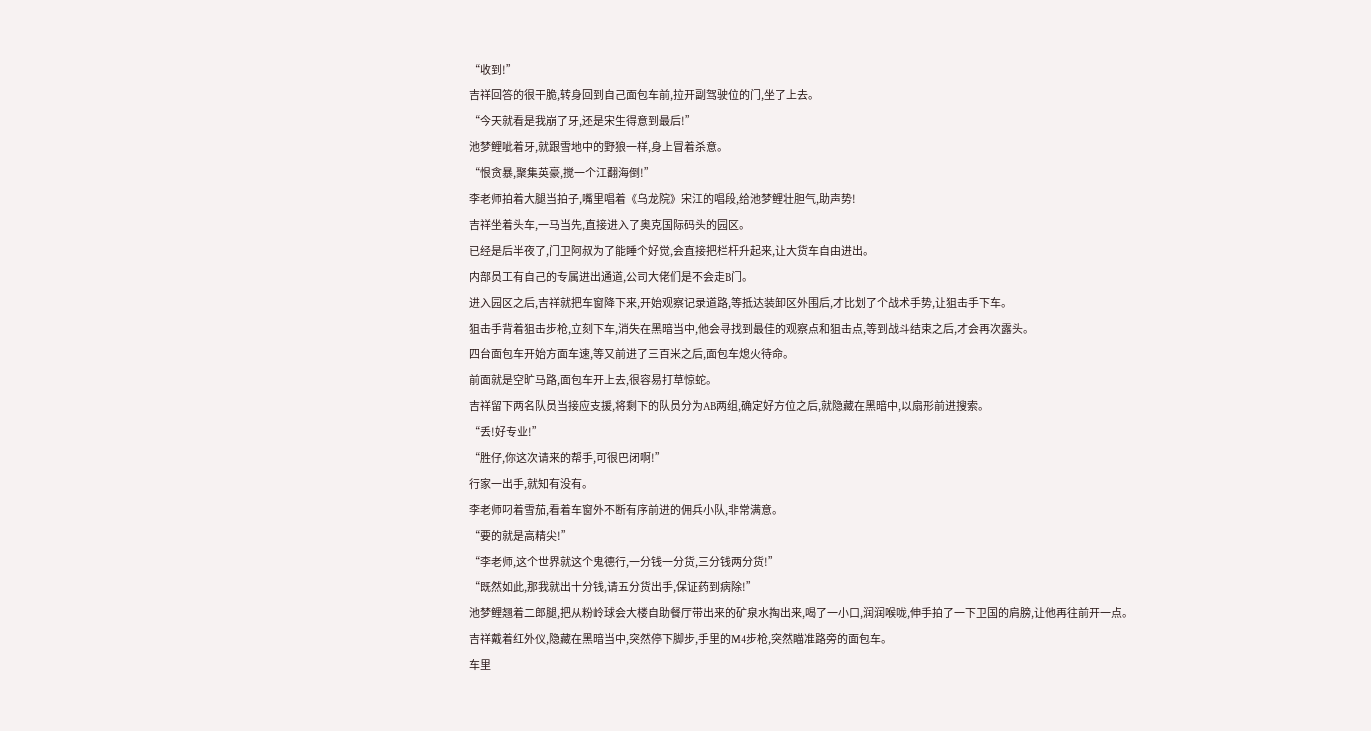“收到!”
吉祥回答的很干脆,转身回到自己面包车前,拉开副驾驶位的门,坐了上去。
“今天就看是我崩了牙,还是宋生得意到最后!”
池梦鲤呲着牙,就跟雪地中的野狼一样,身上冒着杀意。
“恨贪暴,聚集英豪,搅一个江翻海倒!”
李老师拍着大腿当拍子,嘴里唱着《乌龙院》宋江的唱段,给池梦鲤壮胆气,助声势!
吉祥坐着头车,一马当先,直接进入了奥克国际码头的园区。
已经是后半夜了,门卫阿叔为了能睡个好觉,会直接把栏杆升起来,让大货车自由进出。
内部员工有自己的专属进出通道,公司大佬们是不会走B门。
进入园区之后,吉祥就把车窗降下来,开始观察记录道路,等抵达装卸区外围后,才比划了个战术手势,让狙击手下车。
狙击手背着狙击步枪,立刻下车,消失在黑暗当中,他会寻找到最佳的观察点和狙击点,等到战斗结束之后,才会再次露头。
四台面包车开始方面车速,等又前进了三百米之后,面包车熄火待命。
前面就是空旷马路,面包车开上去,很容易打草惊蛇。
吉祥留下两名队员当接应支援,将剩下的队员分为AB两组,确定好方位之后,就隐藏在黑暗中,以扇形前进搜索。
“丢!好专业!”
“胜仔,你这次请来的帮手,可很巴闭啊!”
行家一出手,就知有没有。
李老师叼着雪茄,看着车窗外不断有序前进的佣兵小队,非常满意。
“要的就是高精尖!”
“李老师,这个世界就这个鬼德行,一分钱一分货,三分钱两分货!”
“既然如此,那我就出十分钱,请五分货出手,保证药到病除!”
池梦鲤翘着二郎腿,把从粉岭球会大楼自助餐厅带出来的矿泉水掏出来,喝了一小口,润润喉咙,伸手拍了一下卫国的肩膀,让他再往前开一点。
吉祥戴着红外仪,隐藏在黑暗当中,突然停下脚步,手里的M4步枪,突然瞄准路旁的面包车。
车里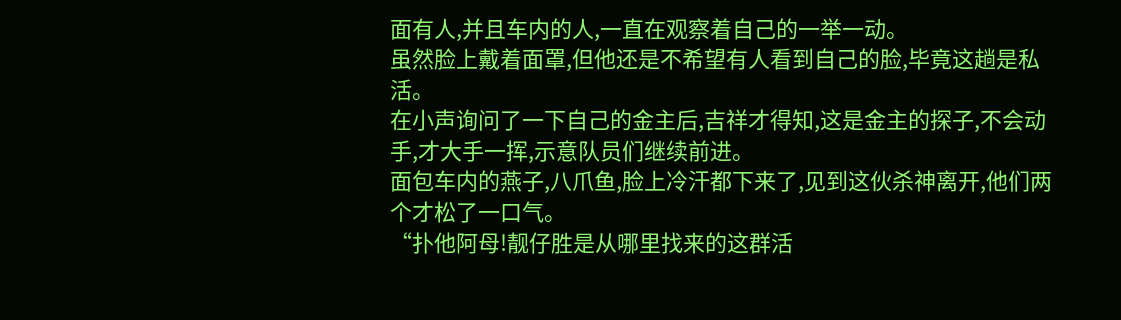面有人,并且车内的人,一直在观察着自己的一举一动。
虽然脸上戴着面罩,但他还是不希望有人看到自己的脸,毕竟这趟是私活。
在小声询问了一下自己的金主后,吉祥才得知,这是金主的探子,不会动手,才大手一挥,示意队员们继续前进。
面包车内的燕子,八爪鱼,脸上冷汗都下来了,见到这伙杀神离开,他们两个才松了一口气。
“扑他阿母!靓仔胜是从哪里找来的这群活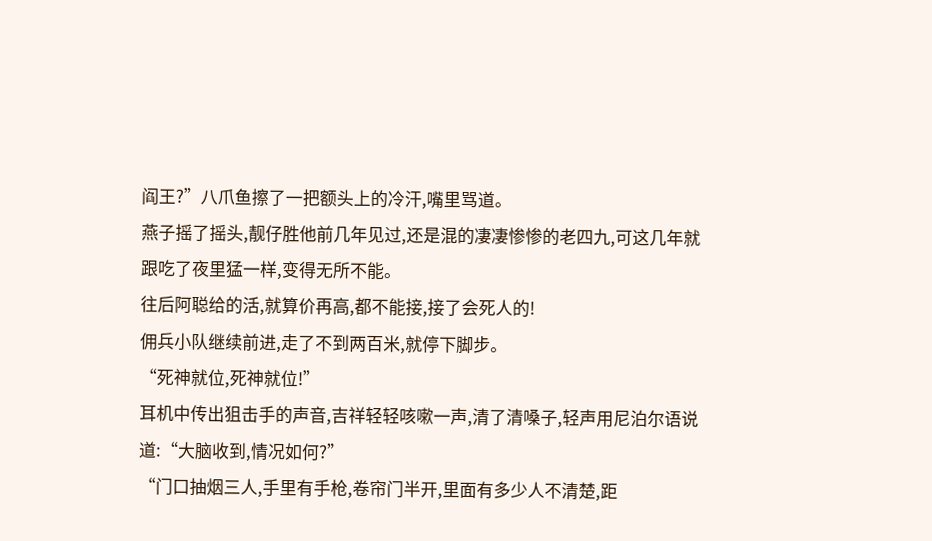阎王?”八爪鱼擦了一把额头上的冷汗,嘴里骂道。
燕子摇了摇头,靓仔胜他前几年见过,还是混的凄凄惨惨的老四九,可这几年就跟吃了夜里猛一样,变得无所不能。
往后阿聪给的活,就算价再高,都不能接,接了会死人的!
佣兵小队继续前进,走了不到两百米,就停下脚步。
“死神就位,死神就位!”
耳机中传出狙击手的声音,吉祥轻轻咳嗽一声,清了清嗓子,轻声用尼泊尔语说道:“大脑收到,情况如何?”
“门口抽烟三人,手里有手枪,卷帘门半开,里面有多少人不清楚,距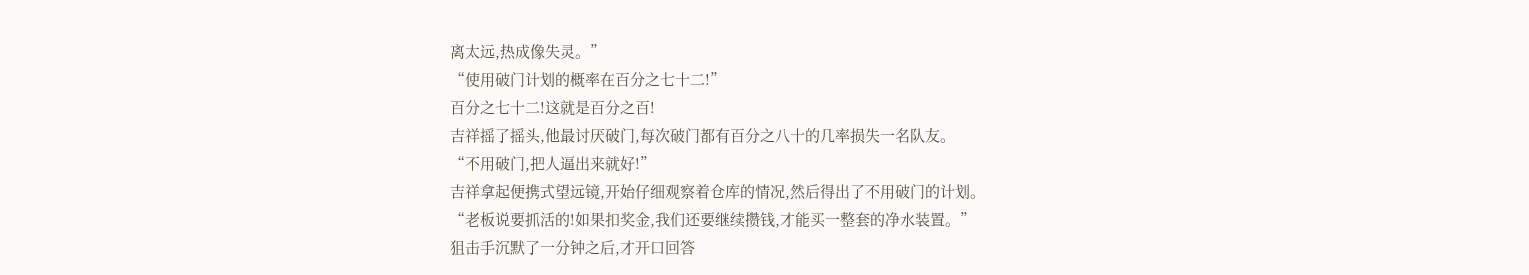离太远,热成像失灵。”
“使用破门计划的概率在百分之七十二!”
百分之七十二!这就是百分之百!
吉祥摇了摇头,他最讨厌破门,每次破门都有百分之八十的几率损失一名队友。
“不用破门,把人逼出来就好!”
吉祥拿起便携式望远镜,开始仔细观察着仓库的情况,然后得出了不用破门的计划。
“老板说要抓活的!如果扣奖金,我们还要继续攒钱,才能买一整套的净水装置。”
狙击手沉默了一分钟之后,才开口回答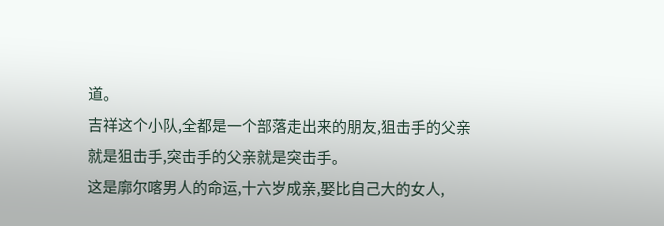道。
吉祥这个小队,全都是一个部落走出来的朋友,狙击手的父亲就是狙击手,突击手的父亲就是突击手。
这是廓尔喀男人的命运,十六岁成亲,娶比自己大的女人,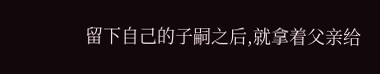留下自己的子嗣之后,就拿着父亲给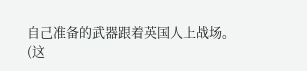自己准备的武器跟着英国人上战场。
(这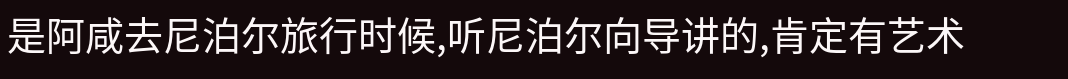是阿咸去尼泊尔旅行时候,听尼泊尔向导讲的,肯定有艺术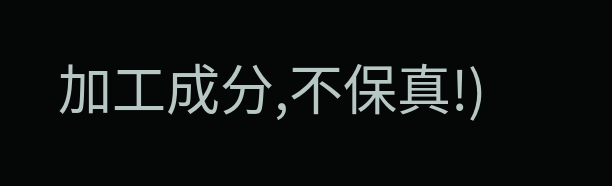加工成分,不保真!)